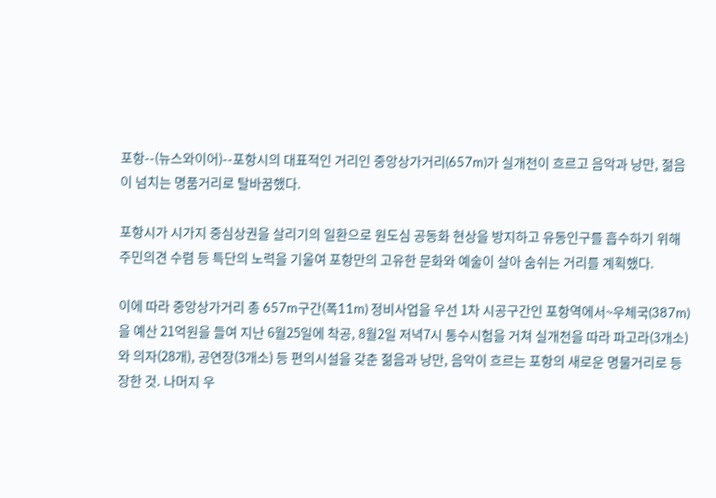포항--(뉴스와이어)--포항시의 대표적인 거리인 중앙상가거리(657m)가 실개천이 흐르고 음악과 낭만, 젊음이 넘치는 명품거리로 탈바꿈했다.

포항시가 시가지 중심상권을 살리기의 일환으로 원도심 공동화 현상을 방지하고 유동인구를 흡수하기 위해 주민의견 수렴 등 특단의 노력을 기울여 포항만의 고유한 문화와 예술이 살아 숨쉬는 거리를 계획했다.

이에 따라 중앙상가거리 총 657m구간(폭11m) 정비사업을 우선 1차 시공구간인 포항역에서~우체국(387m)을 예산 21억원을 들여 지난 6월25일에 착공, 8월2일 저녁7시 통수시험을 거쳐 실개천을 따라 파고라(3개소)와 의자(28개), 공연장(3개소) 등 편의시설을 갖춘 젊음과 낭만, 음악이 흐르는 포항의 새로운 명물거리로 등장한 것. 나머지 우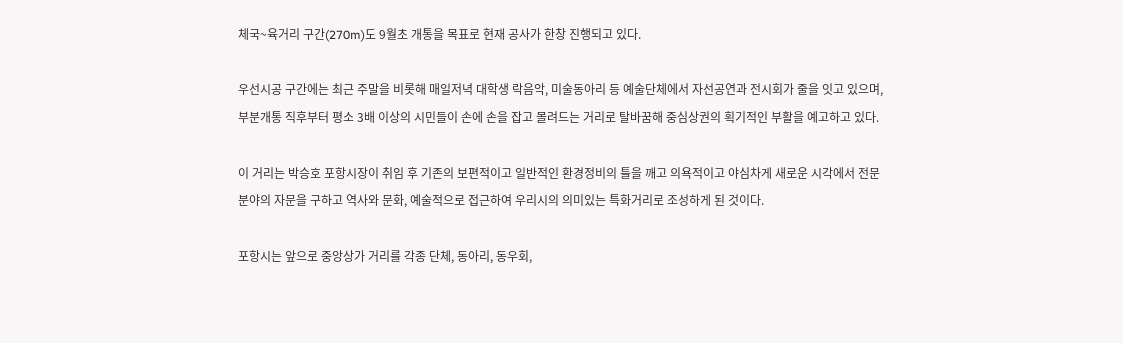체국~육거리 구간(270m)도 9월초 개통을 목표로 현재 공사가 한창 진행되고 있다.

우선시공 구간에는 최근 주말을 비롯해 매일저녁 대학생 락음악, 미술동아리 등 예술단체에서 자선공연과 전시회가 줄을 잇고 있으며, 부분개통 직후부터 평소 3배 이상의 시민들이 손에 손을 잡고 몰려드는 거리로 탈바꿈해 중심상권의 획기적인 부활을 예고하고 있다.

이 거리는 박승호 포항시장이 취임 후 기존의 보편적이고 일반적인 환경정비의 틀을 깨고 의욕적이고 야심차게 새로운 시각에서 전문분야의 자문을 구하고 역사와 문화, 예술적으로 접근하여 우리시의 의미있는 특화거리로 조성하게 된 것이다.

포항시는 앞으로 중앙상가 거리를 각종 단체, 동아리, 동우회,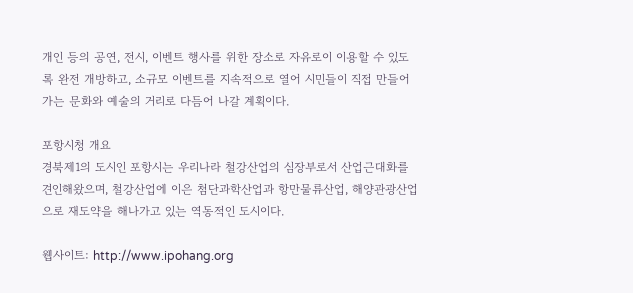개인 등의 공연, 전시, 이벤트 행사를 위한 장소로 자유로이 이용할 수 있도록 완전 개방하고, 소규모 이벤트를 지속적으로 열어 시민들이 직접 만들어 가는 문화와 예술의 거리로 다듬어 나갈 계획이다.

포항시청 개요
경북제1의 도시인 포항시는 우리나라 철강산업의 심장부로서 산업근대화를 견인해왔으며, 철강산업에 이은 첨단과학산업과 항만물류산업, 해양관광산업으로 재도약을 해나가고 있는 역동적인 도시이다.

웹사이트: http://www.ipohang.org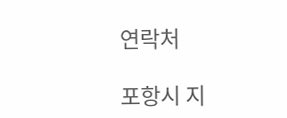연락처

포항시 지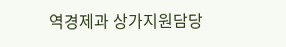역경제과 상가지원담당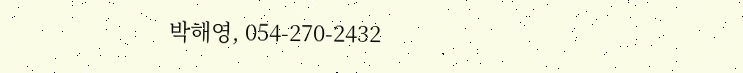박해영, 054-270-2432